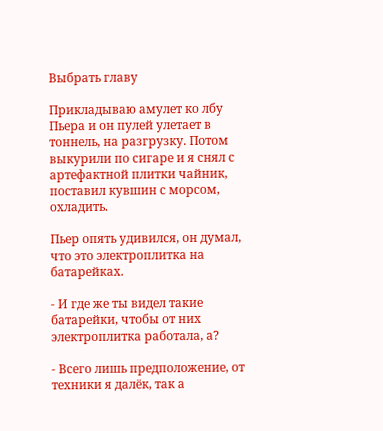Выбрать главу

Прикладываю амулет ко лбу Пьера и он пулей улетает в тоннель, на разгрузку. Потом выкурили по сигаре и я снял с артефактной плитки чайник, поставил кувшин с морсом, охладить.

Пьер опять удивился, он думал, что это электроплитка на батарейках.

- И где же ты видел такие батарейки, чтобы от них электроплитка работала, а?

- Всего лишь предположение, от техники я далёк, так а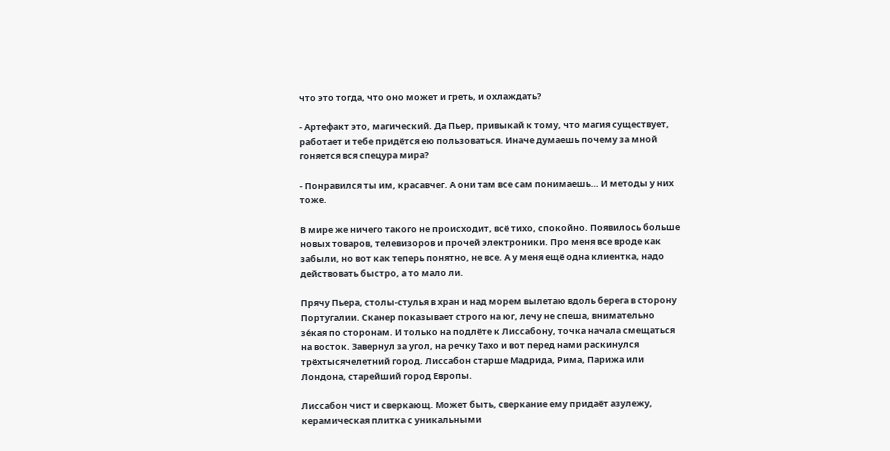что это тогда, что оно может и греть, и охлаждать?

- Артефакт это, магический. Да Пьер, привыкай к тому, что магия существует, работает и тебе придётся ею пользоваться. Иначе думаешь почему за мной гоняется вся спецура мира?

- Понравился ты им, красавчег. А они там все сам понимаешь… И методы у них тоже.

В мире же ничего такого не происходит, всё тихо, спокойно. Появилось больше новых товаров, телевизоров и прочей электроники. Про меня все вроде как забыли, но вот как теперь понятно, не все. А у меня ещё одна клиентка, надо действовать быстро, а то мало ли.

Прячу Пьера, столы-стулья в хран и над морем вылетаю вдоль берега в сторону Португалии. Сканер показывает строго на юг, лечу не спеша, внимательно зе́кая по сторонам. И только на подлёте к Лиссабону, точка начала смещаться на восток. Завернул за угол, на речку Тахо и вот перед нами раскинулся трёхтысячелетний город. Лиссабон старше Мадрида, Рима, Парижа или Лондона, старейший город Европы.

Лиссабон чист и сверкающ. Может быть, сверкание ему придаёт азулежу, керамическая плитка с уникальными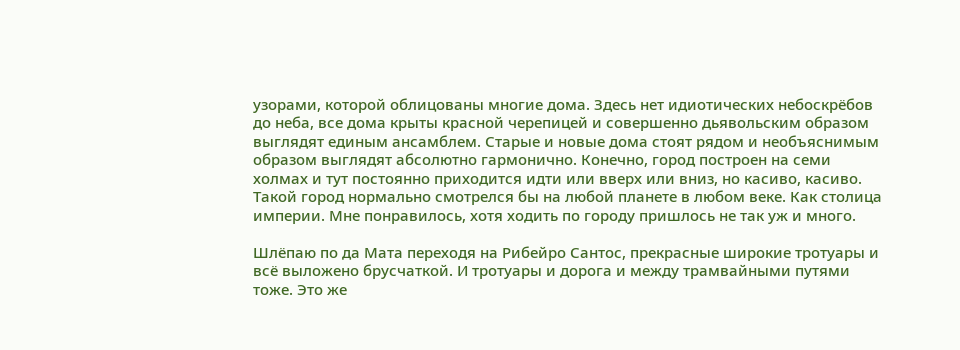узорами, которой облицованы многие дома. Здесь нет идиотических небоскрёбов до неба, все дома крыты красной черепицей и совершенно дьявольским образом выглядят единым ансамблем. Старые и новые дома стоят рядом и необъяснимым образом выглядят абсолютно гармонично. Конечно, город построен на семи холмах и тут постоянно приходится идти или вверх или вниз, но касиво, касиво. Такой город нормально смотрелся бы на любой планете в любом веке. Как столица империи. Мне понравилось, хотя ходить по городу пришлось не так уж и много.

Шлёпаю по да Мата переходя на Рибейро Сантос, прекрасные широкие тротуары и всё выложено брусчаткой. И тротуары и дорога и между трамвайными путями тоже. Это же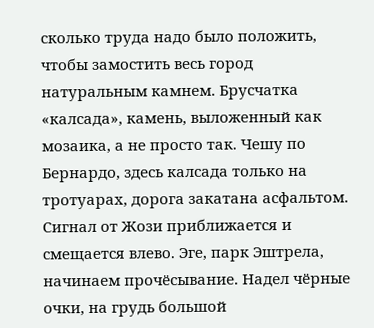сколько труда надо было положить, чтобы замостить весь город натуральным камнем. Брусчатка «калсада», камень, выложенный как мозаика, а не просто так. Чешу по Бернардо, здесь калсада только на тротуарах, дорога закатана асфальтом. Сигнал от Жози приближается и смещается влево. Эге, парк Эштрела, начинаем прочёсывание. Надел чёрные очки, на грудь большой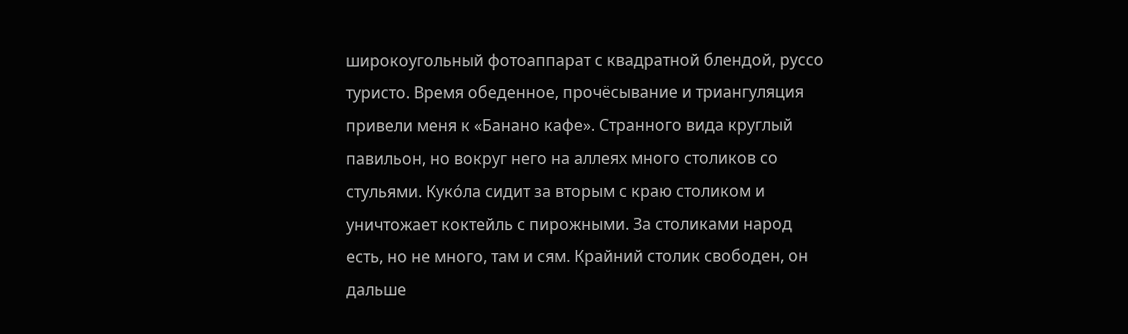широкоугольный фотоаппарат с квадратной блендой, руссо туристо. Время обеденное, прочёсывание и триангуляция привели меня к «Банано кафе». Странного вида круглый павильон, но вокруг него на аллеях много столиков со стульями. Куко́ла сидит за вторым с краю столиком и уничтожает коктейль с пирожными. За столиками народ есть, но не много, там и сям. Крайний столик свободен, он дальше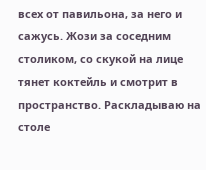всех от павильона, за него и сажусь. Жози за соседним столиком, со скукой на лице тянет коктейль и смотрит в пространство. Раскладываю на столе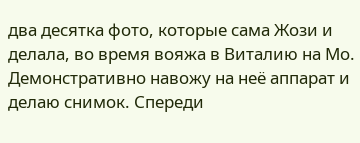два десятка фото, которые сама Жози и делала, во время вояжа в Виталию на Мо. Демонстративно навожу на неё аппарат и делаю снимок. Спереди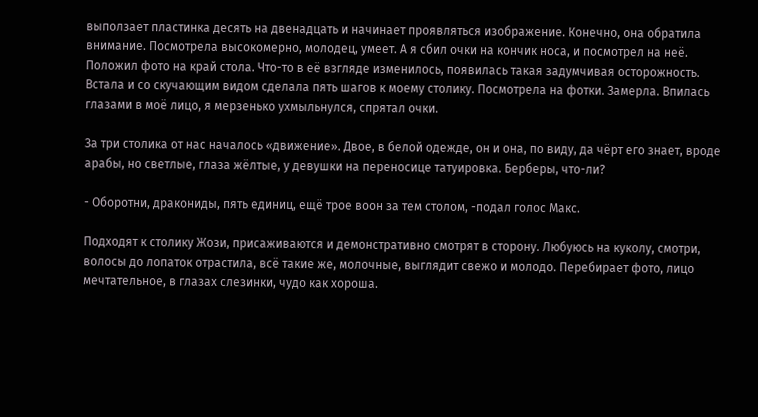выползает пластинка десять на двенадцать и начинает проявляться изображение. Конечно, она обратила внимание. Посмотрела высокомерно, молодец, умеет. А я сбил очки на кончик носа, и посмотрел на неё. Положил фото на край стола. Что-то в её взгляде изменилось, появилась такая задумчивая осторожность. Встала и со скучающим видом сделала пять шагов к моему столику. Посмотрела на фотки. Замерла. Впилась глазами в моё лицо, я мерзенько ухмыльнулся, спрятал очки.

За три столика от нас началось «движение». Двое, в белой одежде, он и она, по виду, да чёрт его знает, вроде арабы, но светлые, глаза жёлтые, у девушки на переносице татуировка. Берберы, что-ли?

- Оборотни, дракониды, пять единиц, ещё трое воон за тем столом, -подал голос Макс.

Подходят к столику Жози, присаживаются и демонстративно смотрят в сторону. Любуюсь на куколу, смотри, волосы до лопаток отрастила, всё такие же, молочные, выглядит свежо и молодо. Перебирает фото, лицо мечтательное, в глазах слезинки, чудо как хороша.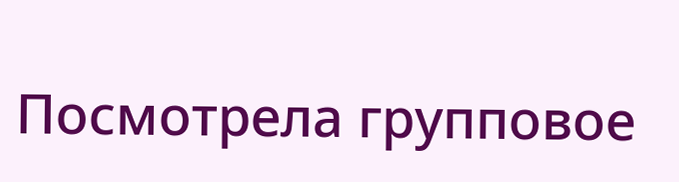Посмотрела групповое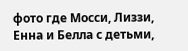фото где Мосси, Лиззи, Енна и Белла с детьми,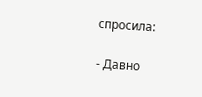спросила:

- Давно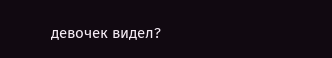девочек видел?